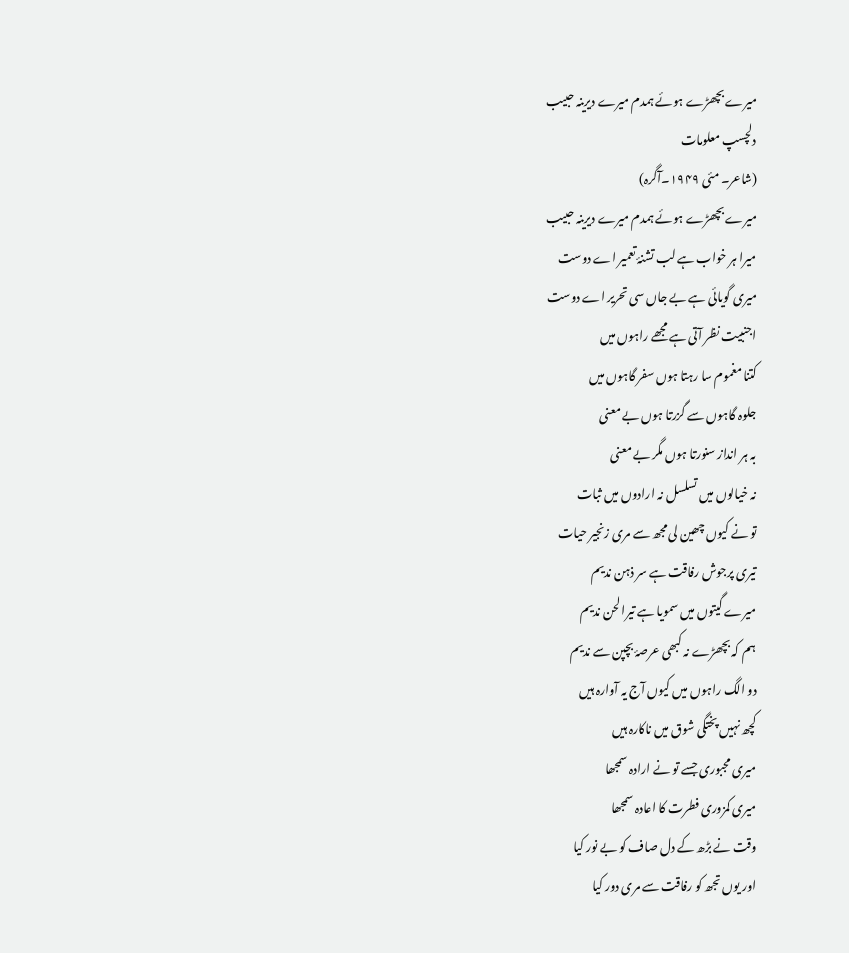میرے بچھڑے ہوئے ہمدم میرے دیرینہ حبیب
دلچسپ معلومات
(شاعر۔ مئی ۱۹۴۹۔آگرہ)
میرے بچھڑے ہوئے ہمدم میرے دیرینہ حبیب
میرا ہر خواب ہے لب تشنۂ تعمیر اے دوست
میری گویائی ہے بے جاں سی تحریر اے دوست
اجنبیت نظر آتی ہے مجھے راہوں میں
کتنا مغموم سا رہتا ہوں سفر گاہوں میں
جلوہ گاہوں سے گزرتا ہوں بے معنی
بہ ہر انداز سنورتا ہوں مگر بے معنی
نہ خیالوں میں تسلسل نہ ارادوں میں ثبات
تو نے کیوں چھین لی مجھ سے مری زنجیر حیات
تیری پرجوش رفاقت ہے سر ذہن ندیم
میرے گیتوں میں سمویا ہے تیرا لحن ندیم
ہم کہ بچھڑے نہ کبھی عرصۂ بچپن سے ندیم
دو الگ راہوں میں کیوں آج یہ آوارہ ہیں
کچھ نہیں پختگی شوق میں ناکارہ ہیں
میری مجبوری جسے تو نے ارادہ سمجھا
میری کمزوری فطرت کا اعادہ سمجھا
وقت نے بڑھ کے دل صاف کو بے نور کیا
اور یوں تجھ کو رفاقت سے مری دور کیا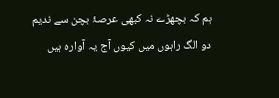ہم کہ بچھڑے نہ کبھی عرصۂ بچن سے ندیم
دو الگ راہوں میں کیوں آج یہ آوارہ ہیں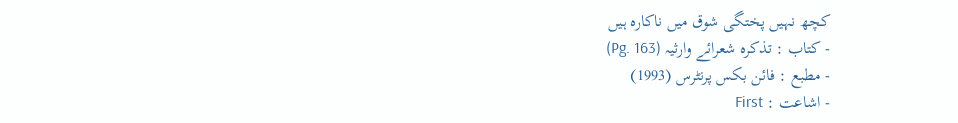کچھ نہیں پختگی شوق میں ناکارہ ہیں
- کتاب : تذکرہ شعرائے وارثیہ (Pg. 163)
- مطبع : فائن بکس پرنٹرس (1993)
- اشاعت : First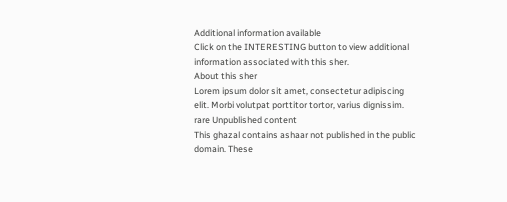Additional information available
Click on the INTERESTING button to view additional information associated with this sher.
About this sher
Lorem ipsum dolor sit amet, consectetur adipiscing elit. Morbi volutpat porttitor tortor, varius dignissim.
rare Unpublished content
This ghazal contains ashaar not published in the public domain. These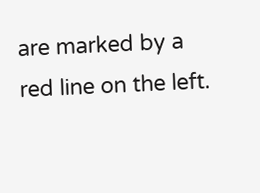are marked by a red line on the left.